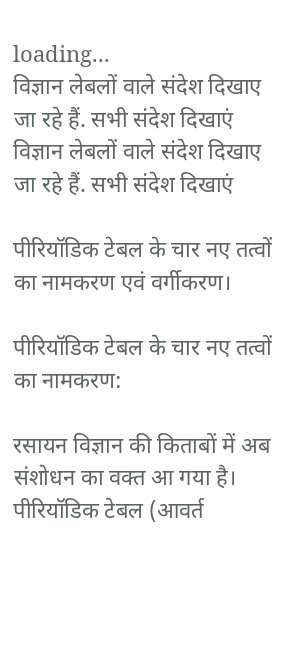loading...
विज्ञान लेबलों वाले संदेश दिखाए जा रहे हैं. सभी संदेश दिखाएं
विज्ञान लेबलों वाले संदेश दिखाए जा रहे हैं. सभी संदेश दिखाएं

पीरियॉडिक टेबल के चार नए तत्वों का नामकरण एवं वर्गीकरण।

पीरियॉडिक टेबल के चार नए तत्वों का नामकरण:

रसायन विज्ञान की किताबों में अब संशोधन का वक्त आ गया है। पीरियॉडिक टेबल (आवर्त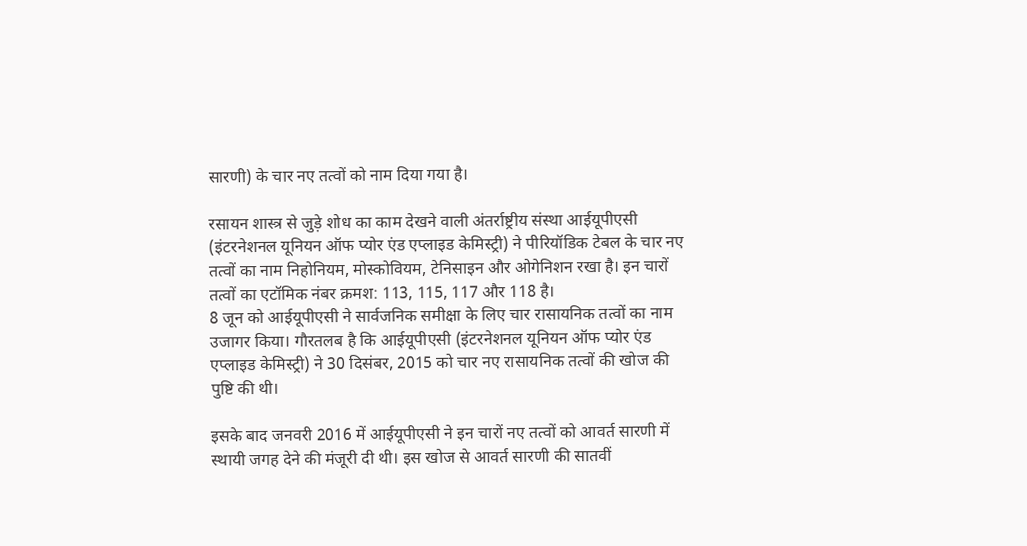सारणी) के चार नए तत्वों को नाम दिया गया है।

रसायन शास्त्र से जुड़े शोध का काम देखने वाली अंतर्राष्ट्रीय संस्था आईयूपीएसी (इंटरनेशनल यूनियन ऑफ प्योर एंड एप्लाइड केमिस्ट्री) ने पीरियॉडिक टेबल के चार नए तत्वों का नाम निहोनियम, मोस्कोवियम, टेनिसाइन और ओगेनिशन रखा है। इन चारों तत्वों का एटॉमिक नंबर क्रमश: 113, 115, 117 और 118 है।
8 जून को आईयूपीएसी ने सार्वजनिक समीक्षा के लिए चार रासायनिक तत्वों का नाम उजागर किया। गौरतलब है कि आईयूपीएसी (इंटरनेशनल यूनियन ऑफ प्योर एंड एप्लाइड केमिस्ट्री) ने 30 दिसंबर, 2015 को चार नए रासायनिक तत्वों की खोज की पुष्टि की थी।

इसके बाद जनवरी 2016 में आईयूपीएसी ने इन चारों नए तत्वों को आवर्त सारणी में स्थायी जगह देने की मंजूरी दी थी। इस खोज से आवर्त सारणी की सातवीं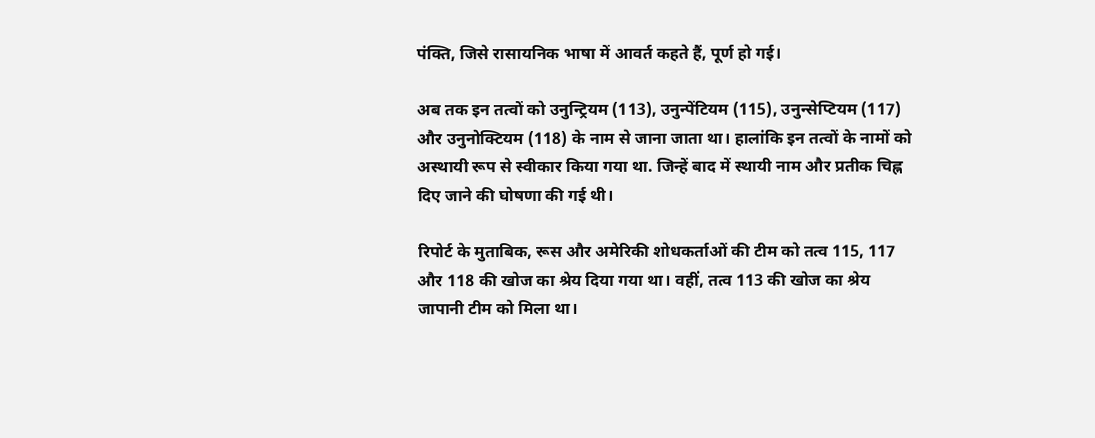पंक्ति, जिसे रासायनिक भाषा में आवर्त कहते हैं, पूर्ण हो गई।

अब तक इन तत्वों को उनुन्ट्रियम (113), उनुन्पेंटियम (115), उनुन्सेप्टियम (117) और उनुनोक्टियम (118) के नाम से जाना जाता था। हालांकि इन तत्वों के नामों को अस्थायी रूप से स्वीकार किया गया था. जिन्हें बाद में स्थायी नाम और प्रतीक चिह्न दिए जाने की घोषणा की गई थी।

रिपोर्ट के मुताबिक, रूस और अमेरिकी शोधकर्ताओं की टीम को तत्व 115, 117 और 118 की खोज का श्रेय दिया गया था। वहीं, तत्व 113 की खोज का श्रेय जापानी टीम को मिला था।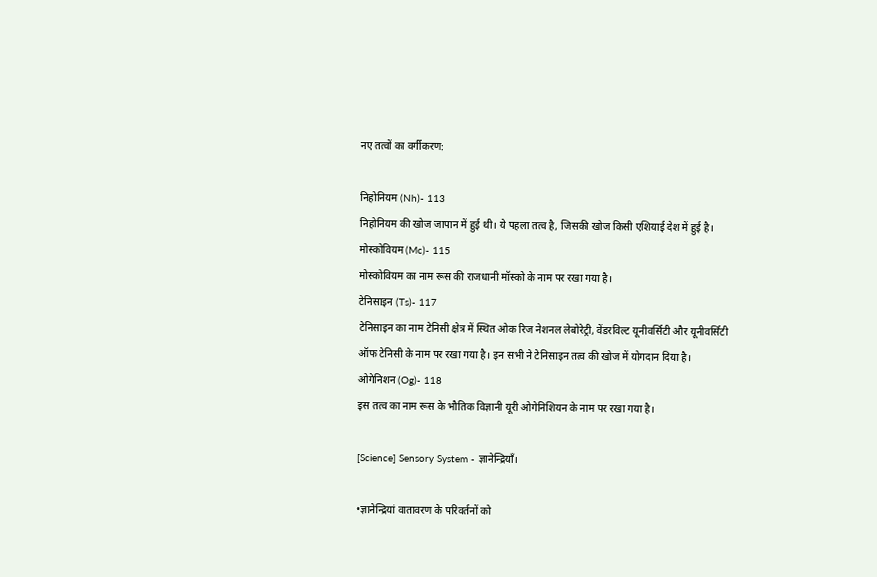नए तत्वों का वर्गीकरण:

निहोनियम (Nh)- 113
निहोनियम की खोज जापान में हुई थी। ये पहला तत्व है, जिसकी खोज किसी एशियाई देश में हुई है।
मोस्कोवियम (Mc)- 115
मोस्कोवियम का नाम रूस की राजधानी मॉस्को के नाम पर रखा गया है।
टेनिसाइन (Ts)- 117
टेनिसाइन का नाम टेनिसी क्षेत्र में स्थित ओक रिज नेशनल लेबोरेट्री, वेंडरविल्ट यूनीवर्सिटी और यूनीवर्सिटी ऑफ टेनिसी के नाम पर रखा गया है। इन सभी ने टेनिसाइन तत्व की खोज में योगदान दिया है।
ओगेनिशन (Og)- 118
इस तत्व का नाम रूस के भौतिक विज्ञानी यूरी ओगेनिशियन के नाम पर रखा गया है।

[Science] Sensory System - ज्ञानेन्द्रियाँ।

•ज्ञानेन्द्रियां वातावरण के परिवर्तनों को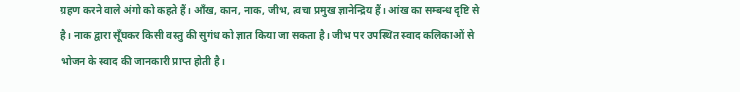ग्रहण करने वाले अंगो को कहते हैं। आँख, कान, नाक, जीभ, त्वचा प्रमुख ज्ञानेन्द्रिय हैं। आंख का सम्बन्ध दृष्टि से है। नाक द्वारा सूँघकर किसी वस्तु की सुगंध को ज्ञात किया जा सकता है। जीभ पर उपस्थित स्वाद कलिकाओं से भोजन के स्वाद की जानकारी प्राप्त होती है।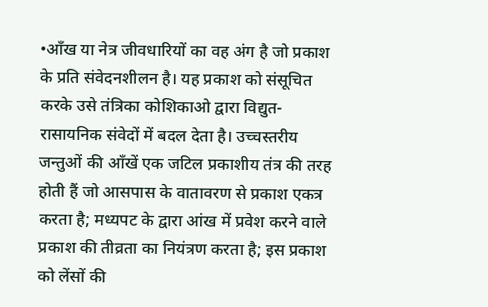•आँख या नेत्र जीवधारियों का वह अंग है जो प्रकाश के प्रति संवेदनशीलन है। यह प्रकाश को संसूचित करके उसे तंत्रिका कोशिकाओ द्वारा विद्युत-रासायनिक संवेदों में बदल देता है। उच्चस्तरीय जन्तुओं की आँखें एक जटिल प्रकाशीय तंत्र की तरह होती हैं जो आसपास के वातावरण से प्रकाश एकत्र करता है; मध्यपट के द्वारा आंख में प्रवेश करने वाले प्रकाश की तीव्रता का नियंत्रण करता है; इस प्रकाश को लेंसों की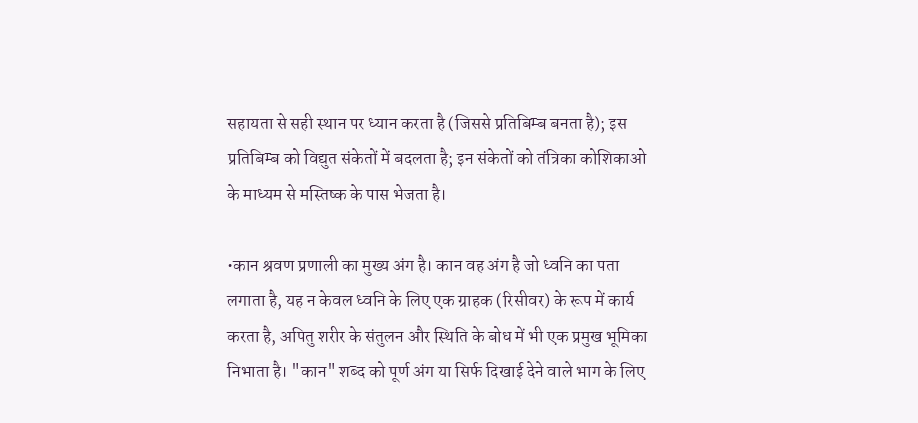सहायता से सही स्थान पर ध्यान करता है (जिससे प्रतिबिम्ब बनता है); इस प्रतिबिम्ब को विद्युत संकेतों में बदलता है; इन संकेतों को तंत्रिका कोशिकाओ के माध्यम से मस्तिष्क के पास भेजता है।

•कान श्रवण प्रणाली का मुख्य अंग है। कान वह अंग है जो ध्वनि का पता लगाता है, यह न केवल ध्वनि के लिए एक ग्राहक (रिसीवर) के रूप में कार्य करता है, अपितु शरीर के संतुलन और स्थिति के बोध में भी एक प्रमुख भूमिका निभाता है। "कान" शब्द को पूर्ण अंग या सिर्फ दिखाई देने वाले भाग के लिए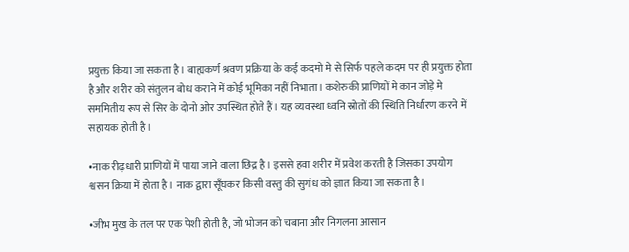प्रयुक्त किया जा सकता है। बाह्यकर्ण श्रवण प्रक्रिया के कई कदमो मे से सिर्फ पहले कदम पर ही प्रयुक्त होता है और शरीर को संतुलन बोध कराने में कोई भूमिका नहीं निभाता। कशेरुकी प्राणियों मे कान जोड़े मे सममितीय रूप से सिर के दोनो ओर उपस्थित होते हैं। यह व्यवस्था ध्वनि स्रोतों की स्थिति निर्धारण करने में सहायक होती है।

•नाक रीढ़धारी प्राणियों में पाया जाने वाला छिद्र है। इससे हवा शरीर में प्रवेश करती है जिसका उपयोग श्वसन क्रिया में होता है। नाक द्वारा सूँघकर किसी वस्तु की सुगंध को ज्ञात किया जा सकता है।

•जीभ मुख के तल पर एक पेशी होती है, जो भोजन को चबाना और निगलना आसान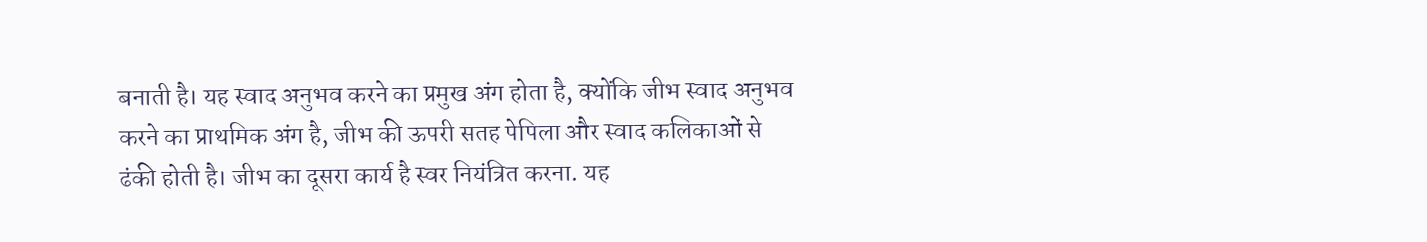बनाती है। यह स्वाद अनुभव करने का प्रमुख अंग होता है, क्योंकि जीभ स्वाद अनुभव करने का प्राथमिक अंग है, जीभ की ऊपरी सतह पेपिला और स्वाद कलिकाओं से ढंकी होती है। जीभ का दूसरा कार्य है स्वर नियंत्रित करना. यह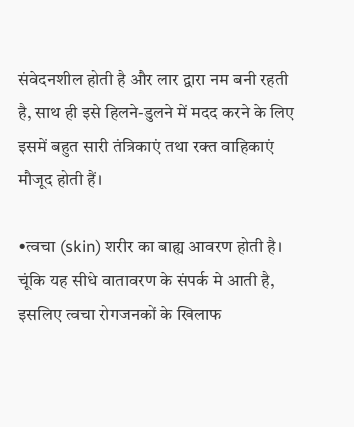संवेदनशील होती है और लार द्वारा नम बनी रहती है, साथ ही इसे हिलने-डुलने में मदद करने के लिए इसमें बहुत सारी तंत्रिकाएं तथा रक्त वाहिकाएं मौजूद होती हैं।

•त्वचा (skin) शरीर का बाह्य आवरण होती है। चूंकि यह सीधे वातावरण के संपर्क मे आती है, इसलिए त्वचा रोगजनकों के खिलाफ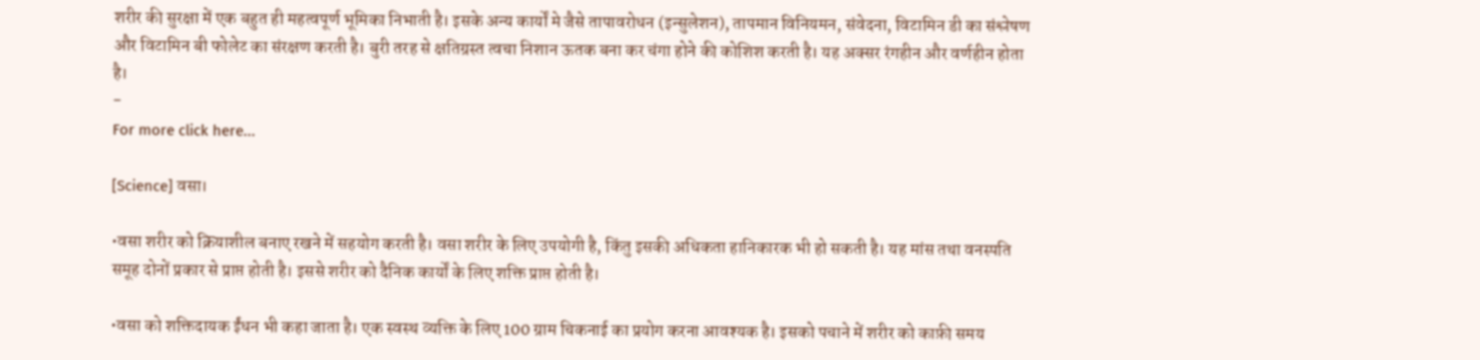शरीर की सुरक्षा में एक बहुत ही महत्वपूर्ण भूमिका निभाती है। इसके अन्य कार्यों मे जैसे तापावरोधन (इन्सुलेशन), तापमान विनियमन, संवेदना, विटामिन डी का संश्लेषण और विटामिन बी फोलेट का संरक्षण करती है। बुरी तरह से क्षतिग्रस्त त्वचा निशान ऊतक बना कर चंगा होने की कोशिश करती है। यह अक्सर रंगहीन और वर्णहीन होता है।
-
For more click here...

[Science] वसा।

•वसा शरीर को क्रियाशील बनाए रखने में सहयोग करती है। वसा शरीर के लिए उपयोगी है, किंतु इसकी अधिकता हानिकारक भी हो सकती है। यह मांस तथा वनस्पति समूह दोनों प्रकार से प्राप्त होती है। इससे शरीर को दैनिक कार्यों के लिए शक्ति प्राप्त होती है।

•वसा को शक्तिदायक ईंधन भी कहा जाता है। एक स्वस्थ व्यक्ति के लिए 100 ग्राम चिकनाई का प्रयोग करना आवश्यक है। इसको पचाने में शरीर को काफ़ी समय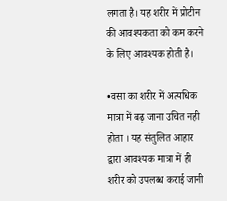लगता है। यह शरीर में प्रोटीन की आवश्यकता को कम करने के लिए आवश्यक होती है।

•वसा का शरीर में अत्यधिक मात्रा में बढ़ जाना उचित नही होता । यह संतुलित आहार द्वारा आवश्यक मात्रा में ही शरीर को उपलब्ध कराई जानी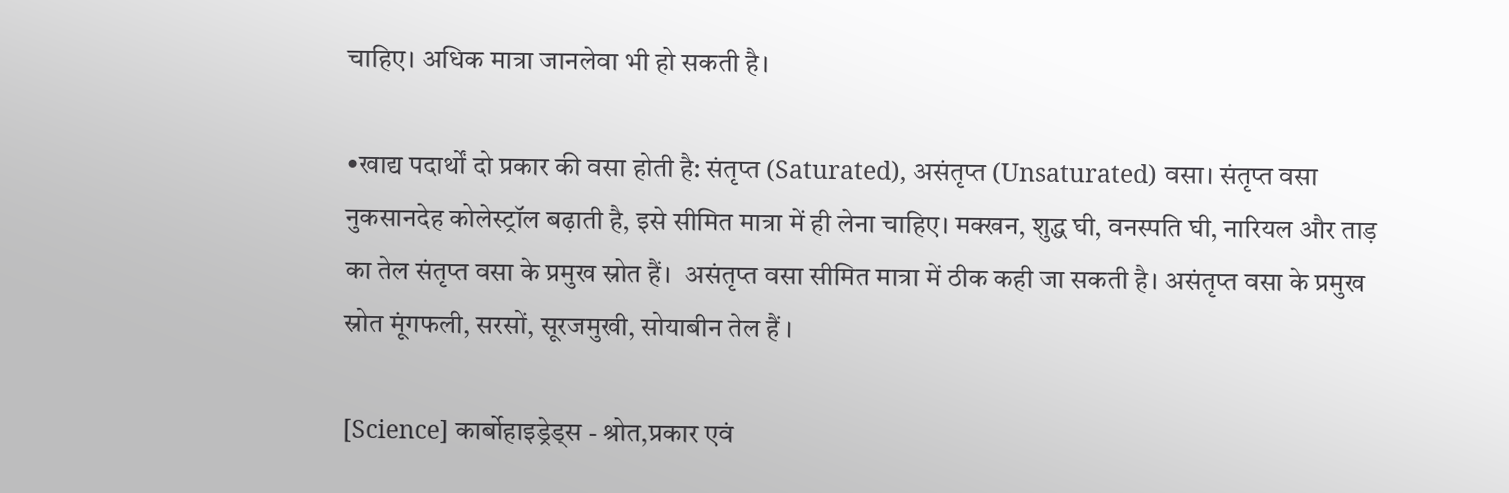चाहिए। अधिक मात्रा जानलेवा भी हो सकती है।

•खाद्य पदार्थों दो प्रकार की वसा होती है: संतृप्त (Saturated), असंतृप्त (Unsaturated) वसा। संतृप्त वसा नुकसानदेह कोलेस्ट्रॉल बढ़ाती है, इसे सीमित मात्रा में ही लेना चाहिए। मक्खन, शुद्ध घी, वनस्पति घी, नारियल और ताड़ का तेल संतृप्त वसा के प्रमुख स्रोत हैं।  असंतृप्त वसा सीमित मात्रा में ठीक कही जा सकती है। असंतृप्त वसा के प्रमुख स्रोत मूंगफली, सरसों, सूरजमुखी, सोयाबीन तेल हैं ।

[Science] कार्बोहाइड्रेड्स - श्रोत,प्रकार एवं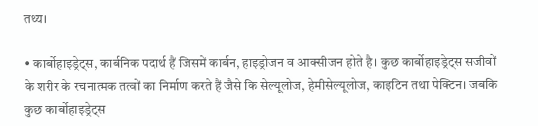तथ्य।

• कार्बोहाइड्रेट्स, कार्बनिक पदार्थ हैं जिसमें कार्बन, हाइड्रोजन व आक्सीजन होते है। कुछ कार्बोहाइड्रेट्स सजीवों के शरीर के रचनात्मक तत्वों का निर्माण करते हैं जैसे कि सेल्यूलोज, हेमीसेल्यूलोज, काइटिन तथा पेक्टिन। जबकि कुछ कार्बोहाइड्रेट्स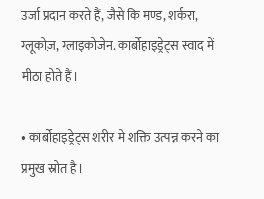उर्जा प्रदान करते हैं, जैसे कि मण्ड, शर्करा, ग्लूकोज़, ग्लाइकोजेन. कार्बोहाइड्रेट्स स्वाद में मीठा होते हैं।

• कार्बोहाइड्रेट्स शरीर मे शक्ति उत्पन्न करने का प्रमुख स्रोत है।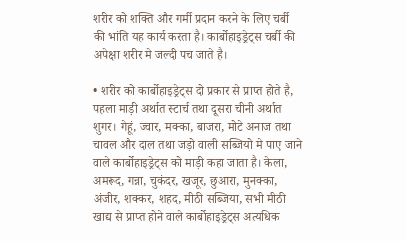शरीर को शक्ति और गर्मी प्रदान करने के लिए चर्बी की भांति यह कार्य करता है। कार्बोहाइड्रेट्स चर्बी की अपेक्षा शरीर मे जल्दी पच जाते है।

• शरीर को कार्बोहाइड्रेट्स दो प्रकार से प्राप्त होते है, पहला माड़ी अर्थात स्टार्च तथा दूसरा चीनी अर्थात शुगर। गेहूं, ज्वार, मक्का, बाजरा, मोटे अनाज तथा चावल और दाल तथा जड़ो वाली सब्जियो मे पाए जाने वाले कार्बोहाइड्रेट्स को माड़ी कहा जाता है। केला, अमरूद, गन्ना, चुकंदर, खजूर, छुआरा, मुनक्का, अंजीर, शक्कर, शहद, मीठी सब्जिया, सभी मीठी खाद्य से प्राप्त होने वाले कार्बोहाइड्रेट्स अत्यधिक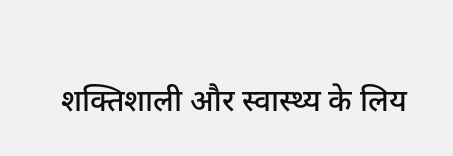शक्तिशाली और स्वास्थ्य के लिय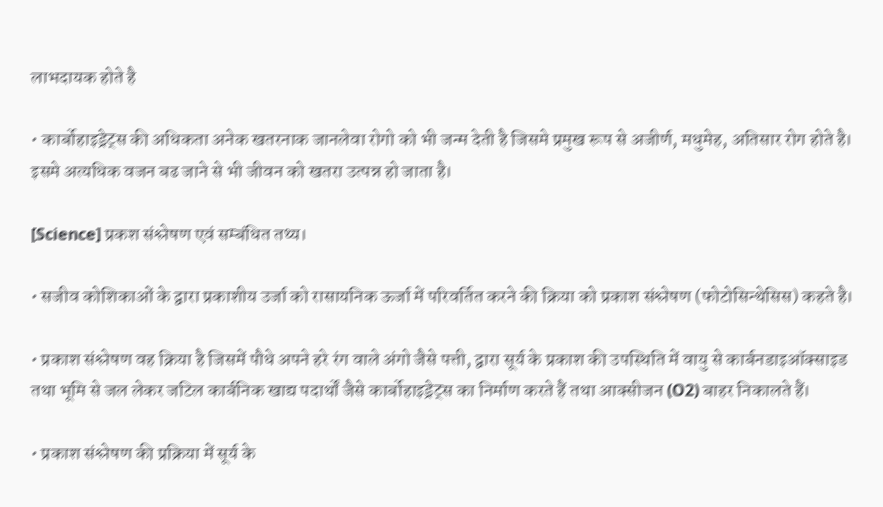लाभदायक होते है

• कार्बोहाइड्रेट्स की अधिकता अनेक खतरनाक जानलेवा रोगो को भी जन्म देती है जिसमे प्रमुख रूप से अजीर्ण, मधुमेह, अतिसार रोग होते है। इसमे अत्यधिक वजन बढ जाने से भी जीवन को खतरा उत्पन्न हो जाता है।

[Science] प्रकश संश्लेषण एवं सम्बंधित तथ्य।

• सजीव कोशिकाओं के द्वारा प्रकाशीय उर्जा को रासायनिक ऊर्जा में परिवर्तित करने की क्रिया को प्रकाश संश्लेषण (फोटोसिन्थेसिस) कहते है।

• प्रकाश संश्लेषण वह क्रिया है जिसमें पौधे अपने हरे रंग वाले अंगो जैसे पत्ती, द्वारा सूर्य के प्रकाश की उपस्थिति में वायु से कार्बनडाइऑक्साइड तथा भूमि से जल लेकर जटिल कार्बनिक खाद्य पदार्थों जैसे कार्बोहाइड्रेट्स का निर्माण करते हैं तथा आक्सीजन (O2) बाहर निकालते हैं।

• प्रकाश संश्लेषण की प्रक्रिया में सूर्य के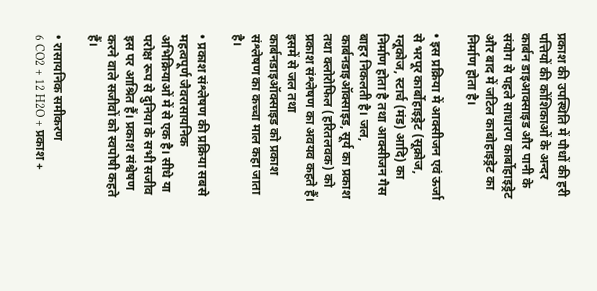प्रकाश की उपस्थिति में पौधों की हरी पत्तियों की कोंशिकाओं के अन्दर कार्बन डाइआक्साइड और पानी के संयोग से पहले साधारण कार्बोहाइड्रेट और बाद में जटिल काबोहाइड्रेट का निर्माण होता है।

• इस प्रक्रिया में आक्सीजन एवं ऊर्जा से भरपूर कार्बोहाइड्रेट (सूक्रोज, ग्लूकोज, स्टार्च (मंड) आदि) का निर्माण होता है तथा आक्सीजन गैस बाहर निकलती है। जल, कार्बनडाइऑक्साइड, सूर्य का प्रकाश तथा क्लोरोफिल (हरितलवक) को प्रकाश संश्लेषण का अवयव कहते हैं। इसमें से जल तथा कार्बनडाइऑक्साइड को प्रकाश संश्लेषण का कच्चा माल कहा जाता है।

• प्रकाश संश्लेषण की प्रक्रिया सबसे महत्वपूर्ण जैवरासायनिक अभिक्रियाओं में से एक है। सीधे या परोक्ष रूप से दुनिया के सभी सजीव इस पर आश्रित हैं। प्रकाश संश्वेषण करने वाले सजीवों को स्वपोषी कहते हैं।

• रासायनिक समीकरण
6 CO2 + 12 H2O + प्रकाश +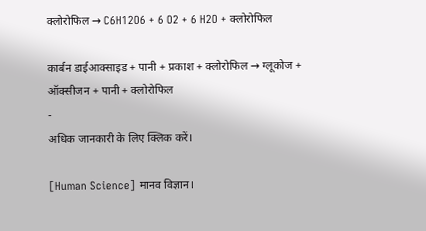क्लोरोफिल → C6H12O6 + 6 O2 + 6 H2O + क्लोरोफिल

कार्बन डाईआक्साइड + पानी + प्रकाश + क्लोरोफिल → ग्लूकोज + ऑक्सीजन + पानी + क्लोरोफिल
-
अधिक जानकारी के लिए क्लिक करें।

[Human Science] मानव विज्ञान।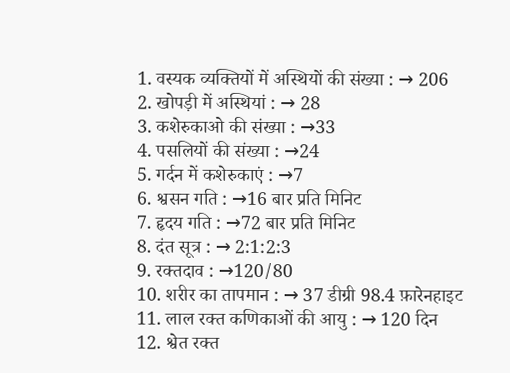1. वस्यक व्यक्तियों में अस्थियों की संख्या : → 206
2. खोपड़ी में अस्थियां : → 28
3. कशेरुकाओ की संख्या : →33
4. पसलियों की संख्या : →24
5. गर्दन में कशेरुकाएं : →7
6. श्वसन गति : →16 बार प्रति मिनिट
7. हृदय गति : →72 बार प्रति मिनिट
8. दंत सूत्र : → 2:1:2:3
9. रक्तदाव : →120/80
10. शरीर का तापमान : → 37 डीग्री 98.4 फ़ारेनहाइट
11. लाल रक्त कणिकाओं की आयु : → 120 दिन
12. श्वेत रक्त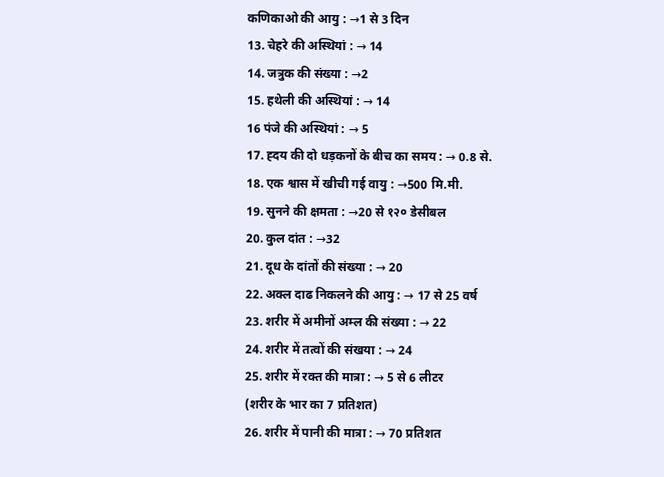कणिकाओ की आयु : →1 से 3 दिन
13. चेहरे की अस्थियां : → 14
14. जत्रुक की संख्या : →2
15. हथेली की अस्थियां : → 14
16 पंजे की अस्थियां : → 5
17. ह्दय की दो धड़कनों के बीच का समय : → 0.8 से.
18. एक श्वास में खीची गई वायु : →500 मि.मी.
19. सुनने की क्षमता : →20 से १२० डेसीबल
20. कुल दांत : →32
21. दूध के दांतों की संख्या : → 20
22. अक्ल दाढ निकलने की आयु : → 17 से 25 वर्ष
23. शरीर में अमीनों अम्ल की संख्या : → 22
24. शरीर में तत्वों की संखया : → 24
25. शरीर में रक्त की मात्रा : → 5 से 6 लीटर
(शरीर के भार का 7 प्रतिशत)
26. शरीर में पानी की मात्रा : → 70 प्रतिशत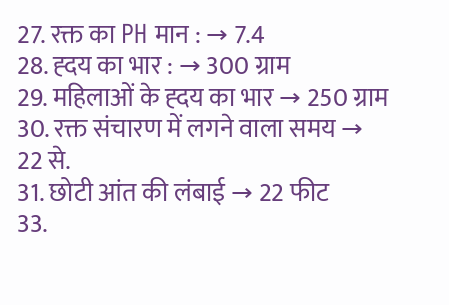27. रक्त का PH मान : → 7.4
28. ह्दय का भार : → 300 ग्राम
29. महिलाओं के ह्दय का भार → 250 ग्राम
30. रक्त संचारण में लगने वाला समय → 22 से.
31. छोटी आंत की लंबाई → 22 फीट
33.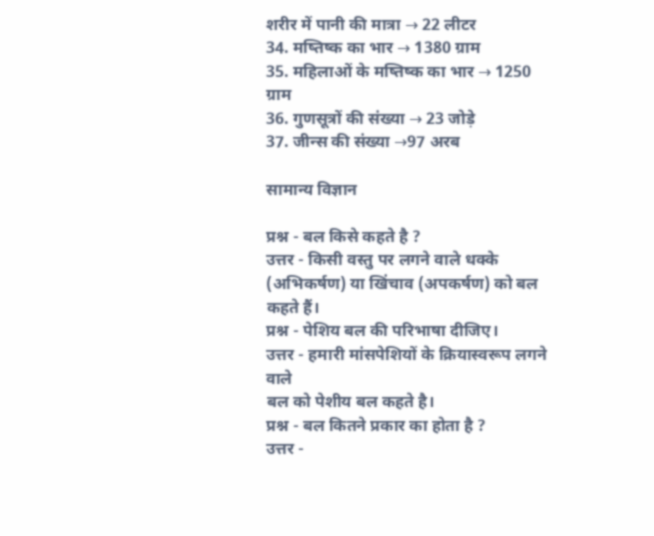शरीर में पानी की मात्रा → 22 लीटर
34. मष्तिष्क का भार → 1380 ग्राम
35. महिलाओं के मष्तिष्क का भार → 1250 ग्राम
36. गुणसूत्रों की संख्या → 23 जोड़े
37. जीन्स की संख्या →97 अरब

सामान्य विज्ञान

प्रश्न - बल किसे कहते है ?
उत्तर - किसी वस्तु पर लगने वाले धक्के
(अभिकर्षण) या खिंचाव (अपकर्षण) को बल कहते हैं।
प्रश्न - पेशिय बल की परिभाषा दीजिए।
उत्तर - हमारी मांसपेशियों के क्रियास्वरूप लगने वाले
बल को पेशीय बल कहते है।
प्रश्न - बल कितने प्रकार का होता है ?
उत्तर -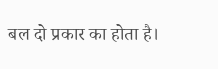बल दो प्रकार का होता है।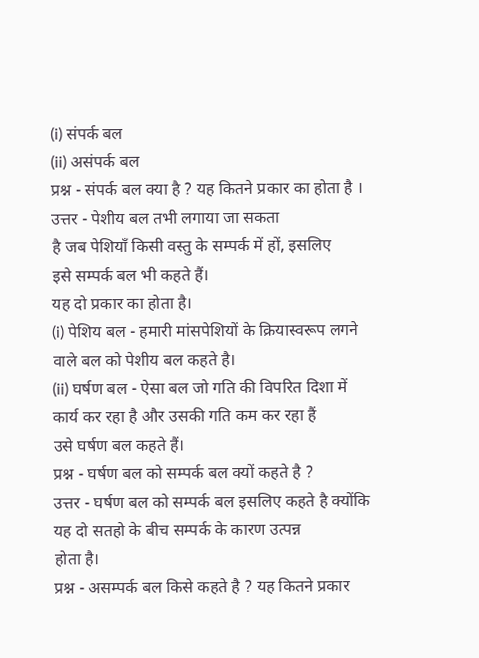(i) संपर्क बल
(ii) असंपर्क बल
प्रश्न - संपर्क बल क्या है ? यह कितने प्रकार का होता है ।
उत्तर - पेशीय बल तभी लगाया जा सकता
है जब पेशियाँ किसी वस्तु के सम्पर्क में हों, इसलिए
इसे सम्पर्क बल भी कहते हैं।
यह दो प्रकार का होता है।
(i) पेशिय बल - हमारी मांसपेशियों के क्रियास्वरूप लगने
वाले बल को पेशीय बल कहते है।
(ii) घर्षण बल - ऐसा बल जो गति की विपरित दिशा में
कार्य कर रहा है और उसकी गति कम कर रहा हैं
उसे घर्षण बल कहते हैं।
प्रश्न - घर्षण बल को सम्पर्क बल क्यों कहते है ?
उत्तर - घर्षण बल को सम्पर्क बल इसलिए कहते है क्योंकि
यह दो सतहो के बीच सम्पर्क के कारण उत्पन्न
होता है।
प्रश्न - असम्पर्क बल किसे कहते है ? यह कितने प्रकार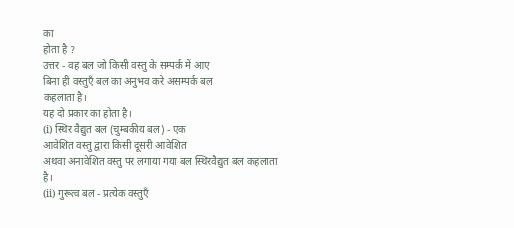का
होता है ?
उत्तर - वह बल जो किसी वस्तु के सम्पर्क में आए
बिना ही वस्तुएँ बल का अनुभव करे असम्पर्क बल
कहलाता है।
यह दो प्रकार का होता है।
(i) स्थिर वैद्युत बल (चुम्बकीय बल) - एक
आवेशित वस्तु द्वारा किसी दूसरी आवेशित
अथवा अनावेशित वस्तु पर लगाया गया बल स्थिरवैद्युत बल कहलाता
है।
(ii) गुरूत्व बल - प्रत्येक वस्तुएँ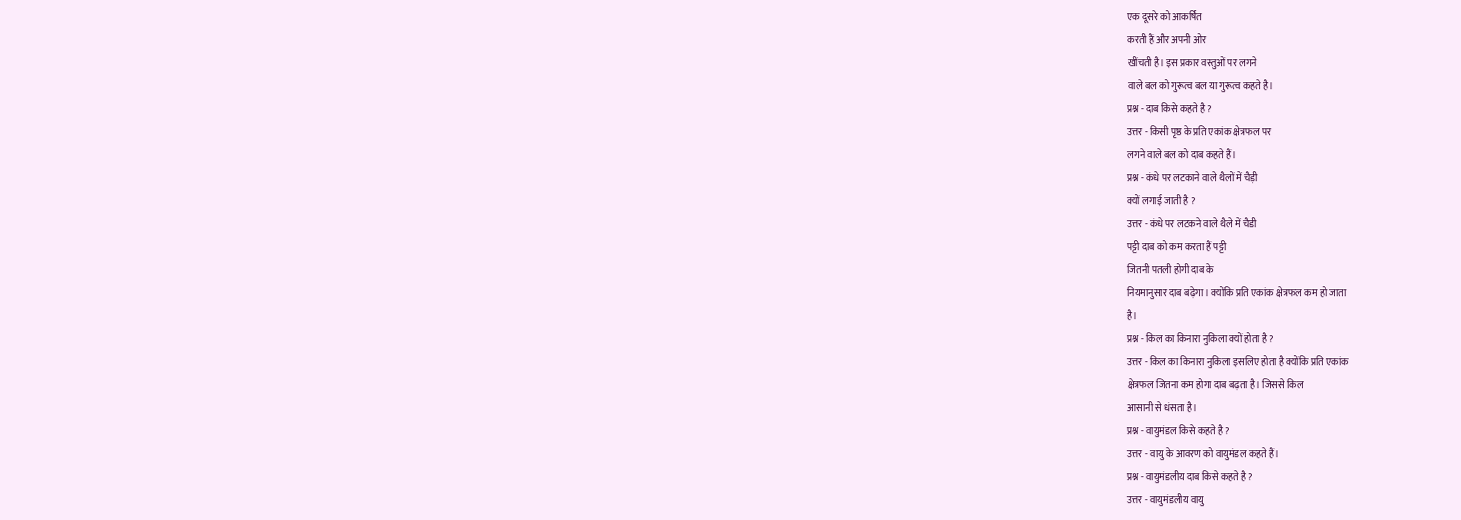एक दूसरे को आकर्षित
करती हैं और अपनी ओर
खींचती है। इस प्रकार वस्तुओं पर लगने
वाले बल को गुरूत्व बल या गुरूत्व कहते है।
प्रश्न - दाब किसे कहते है ?
उत्तर - किसी पृष्ठ के प्रति एकांक क्षेत्रफल पर
लगने वाले बल को दाब कहते हैं।
प्रश्न - कंधे पर लटकाने वाले थैलों में चैड़ी
क्यों लगाई जाती है ?
उत्तर - कंधे पर लटकने वाले थैले में चैडी
पट्टी दाब को कम करता हैं पट्टी
जितनी पतली होगी दाब के
नियमानुसार दाब बढ़ेगा। क्योंकि प्रति एकांक क्षेत्रफल कम हो जाता
है।
प्रश्न - किल का किनारा नुकिला क्यों होता है ?
उत्तर - किल का किनारा नुकिला इसलिए होता है क्योंकि प्रति एकांक
क्षेत्रफल जितना कम होगा दाब बढ़ता है। जिससे किल
आसानी से धंसता है।
प्रश्न - वायुमंडल किसे कहते है ?
उत्तर - वायु के आवरण को वायुमंडल कहते हैं।
प्रश्न - वायुमंडलीय दाब किसे कहते है ?
उत्तर - वायुमंडलीय वायु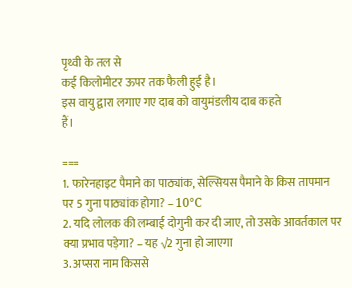पृथ्वी के तल से
कई किलोमीटर ऊपर तक फैली हुई है।
इस वायु द्वारा लगाए गए दाब को वायुमंडलीय दाब कहते
हैं।

===
1. फारेनहाइट पैमाने का पाठ्यांक, सेल्सियस पैमाने के किस तापमान पर 5 गुना पाठ्यांक होगा? – 10°C
2. यदि लोलक की लम्बाई दोगुनी कर दी जाए, तो उसके आवर्तकाल पर क्या प्रभाव पड़ेगा? – यह √2 गुना हो जाएगा
3. अप्सरा नाम किससे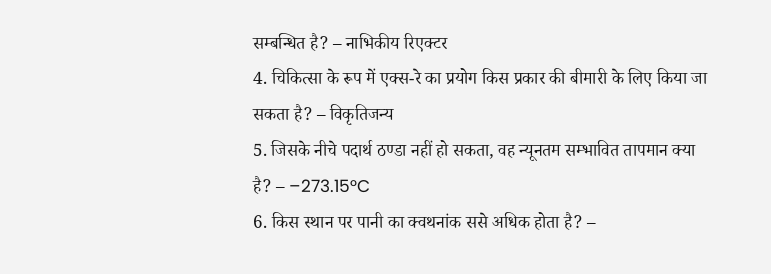सम्बन्धित है? – नाभिकीय रिएक्टर
4. चिकित्सा के रूप में एक्स-रे का प्रयोग किस प्रकार की बीमारी के लिए किया जा सकता है? – विकृतिजन्य
5. जिसके नीचे पदार्थ ठण्डा नहीं हो सकता, वह न्यूनतम सम्भावित तापमान क्या है? – –273.15°C
6. किस स्थान पर पानी का क्वथनांक ससे अधिक होता है? –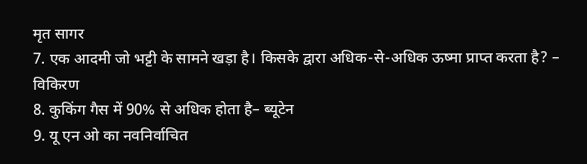मृत सागर
7. एक आदमी जो भट्टी के सामने खड़ा है। किसके द्वारा अधिक-से-अधिक ऊष्मा प्राप्त करता है? – विकिरण
8. कुकिंग गैस में 90% से अधिक होता है– ब्यूटेन
9. यू एन ओ का नवनिर्वाचित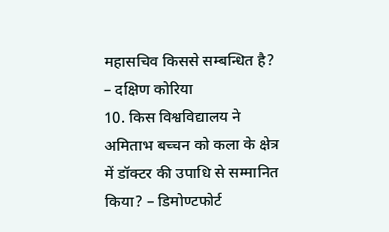महासचिव किससे सम्बन्धित है? – दक्षिण कोरिया
10. किस विश्वविद्यालय ने अमिताभ बच्चन को कला के क्षेत्र में डॉक्टर की उपाधि से सम्मानित किया? – डिमोण्टफोर्ट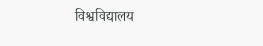विश्वविद्यालय